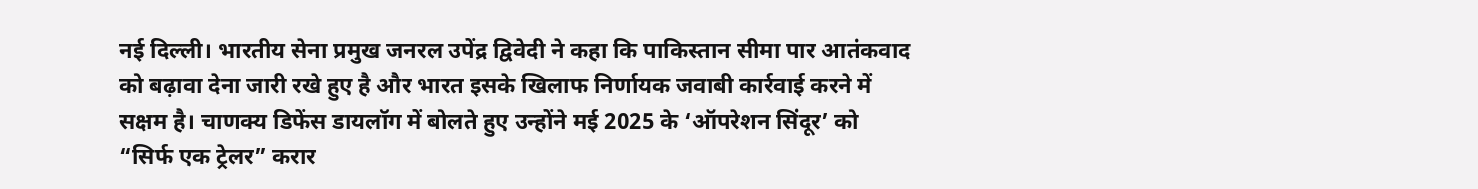नई दिल्ली। भारतीय सेना प्रमुख जनरल उपेंद्र द्विवेदी ने कहा कि पाकिस्तान सीमा पार आतंकवाद को बढ़ावा देना जारी रखे हुए है और भारत इसके खिलाफ निर्णायक जवाबी कार्रवाई करने में सक्षम है। चाणक्य डिफेंस डायलॉग में बोलते हुए उन्होंने मई 2025 के ‘ऑपरेशन सिंदूर’ को “सिर्फ एक ट्रेलर” करार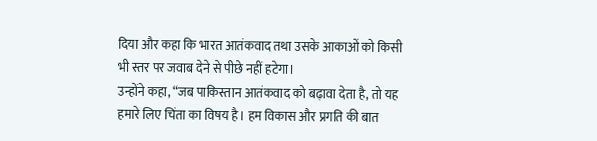दिया और कहा कि भारत आतंकवाद तथा उसके आकाओं को किसी भी स्तर पर जवाब देने से पीछे नहीं हटेगा।
उन्होंने कहा, “जब पाकिस्तान आतंकवाद को बढ़ावा देता है, तो यह हमारे लिए चिंता का विषय है। हम विकास और प्रगति की बात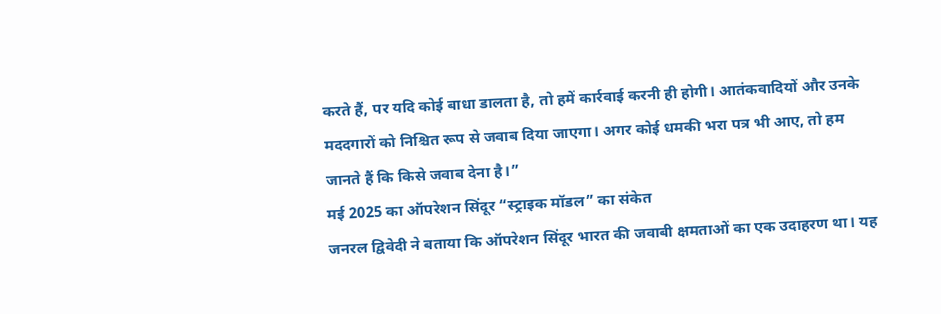करते हैं, पर यदि कोई बाधा डालता है, तो हमें कार्रवाई करनी ही होगी। आतंकवादियों और उनके मददगारों को निश्चित रूप से जवाब दिया जाएगा। अगर कोई धमकी भरा पत्र भी आए, तो हम जानते हैं कि किसे जवाब देना है।”
मई 2025 का ऑपरेशन सिंदूर “स्ट्राइक मॉडल” का संकेत
जनरल द्विवेदी ने बताया कि ऑपरेशन सिंदूर भारत की जवाबी क्षमताओं का एक उदाहरण था। यह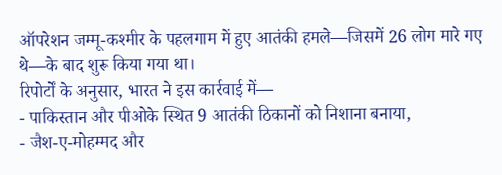ऑपरेशन जम्मू-कश्मीर के पहलगाम में हुए आतंकी हमले—जिसमें 26 लोग मारे गए थे—के बाद शुरू किया गया था।
रिपोर्टों के अनुसार, भारत ने इस कार्रवाई में—
- पाकिस्तान और पीओके स्थित 9 आतंकी ठिकानों को निशाना बनाया,
- जैश-ए-मोहम्मद और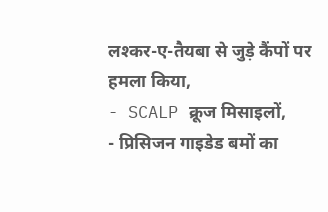लश्कर-ए-तैयबा से जुड़े कैंपों पर हमला किया,
- SCALP क्रूज मिसाइलों,
- प्रिसिजन गाइडेड बमों का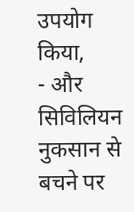उपयोग किया,
- और सिविलियन नुकसान से बचने पर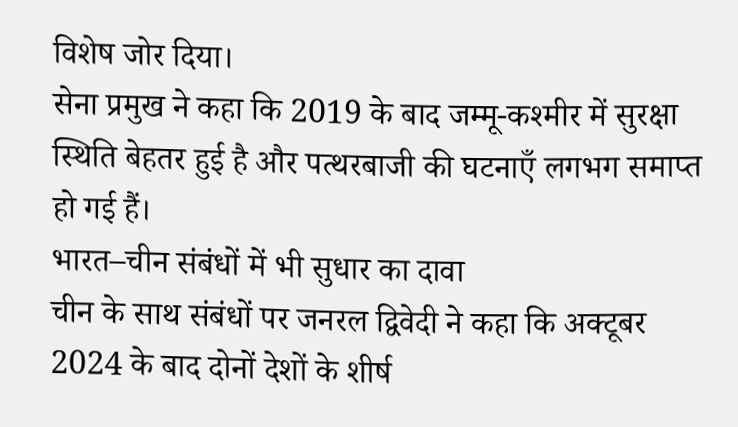विशेष जोर दिया।
सेना प्रमुख ने कहा कि 2019 के बाद जम्मू-कश्मीर में सुरक्षा स्थिति बेहतर हुई है और पत्थरबाजी की घटनाएँ लगभग समाप्त हो गई हैं।
भारत–चीन संबंधों में भी सुधार का दावा
चीन के साथ संबंधों पर जनरल द्विवेदी ने कहा कि अक्टूबर 2024 के बाद दोनों देशों के शीर्ष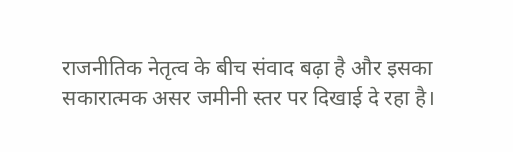राजनीतिक नेतृत्व के बीच संवाद बढ़ा है और इसका सकारात्मक असर जमीनी स्तर पर दिखाई दे रहा है।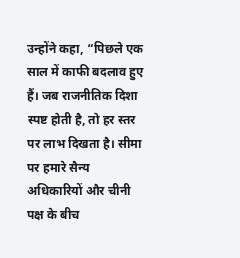उन्होंने कहा, “पिछले एक साल में काफी बदलाव हुए हैं। जब राजनीतिक दिशा स्पष्ट होती है, तो हर स्तर पर लाभ दिखता है। सीमा पर हमारे सैन्य अधिकारियों और चीनी पक्ष के बीच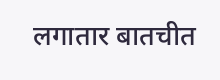लगातार बातचीत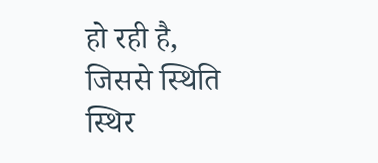हो रही है, जिससे स्थिति स्थिर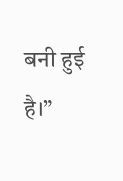बनी हुई है।”